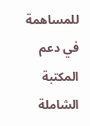للمساهمة في دعم المكتبة الشاملة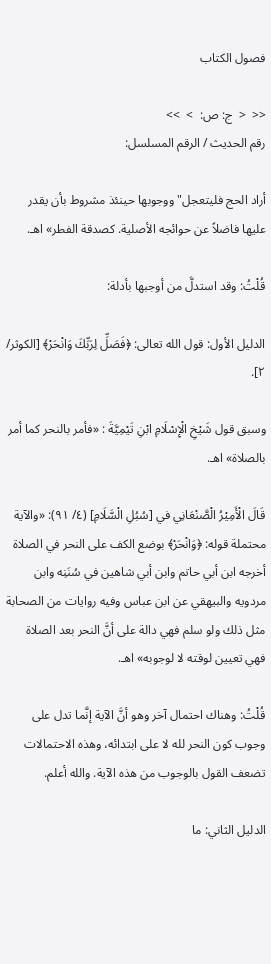فصول الكتاب

<<  <  ج: ص:  >  >>
رقم الحديث / الرقم المسلسل:

أراد الحج فليتعجل" ووجوبها حينئذ مشروط بأن يقدر عليها فاضلاً عن حوائجه الأصلية. كصدقة الفطر» اهـ.

قُلْتُ: وقد استدلَّ من أوجبها بأدلة:

الدليل الأول: قول الله تعالى: ﴿فَصَلِّ لِرَبِّكَ وَانْحَرْ﴾ [الكوثر/ ٢].

وسبق قول شَيْخِ الْإِسْلَامِ ابْنِ تَيْمِيَّةَ : «فأمر بالنحر كما أمر بالصلاة» اهـ.

قَالَ الْأَمِيْرُ الْصَّنْعَانِي في [سُبُلِ الْسَّلَامِ] (٤/ ٩١): «والآية محتملة قوله: ﴿وَانْحَرْ﴾ بوضع الكف على النحر في الصلاة أخرجه ابن أبي حاتم وابن أبي شاهين في سُنَنِه وابن مردويه والبيهقي عن ابن عباس وفيه روايات من الصحابة مثل ذلك ولو سلم فهي دالة على أنَّ النحر بعد الصلاة فهي تعيين لوقته لا لوجوبه» اهـ.

قُلْتُ: وهناك احتمال آخر وهو أنَّ الآية إنَّما تدل على وجوب كون النحر لله لا على ابتدائه، وهذه الاحتمالات تضعف القول بالوجوب من هذه الآية. والله أعلم.

الدليل الثاني: ما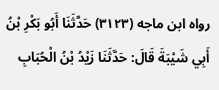رواه ابن ماجه (٣١٢٣) حَدَّثَنَا أَبُو بَكْرِ بْنُ أَبِي شَيْبَةَ قَالَ: حَدَّثَنَا زَيْدُ بْنُ الْحُبَابِ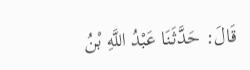قَالَ: حَدَّثَنَا عَبْدُ اللَّهِ بْنُ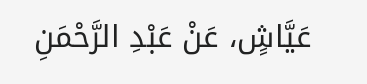عَيَّاشٍ، عَنْ عَبْدِ الرَّحْمَنِ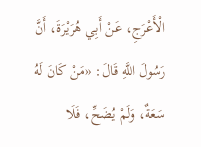الْأَعْرَجِ، عَنْ أَبِي هُرَيْرَةَ، أَنَّ رَسُولَ اللَّهِ قَالَ: «مَنْ كَانَ لَهُ سَعَةٌ، وَلَمْ يُضَحِّ، فَلَا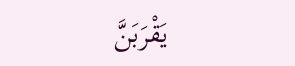يَقْرَبَنَّ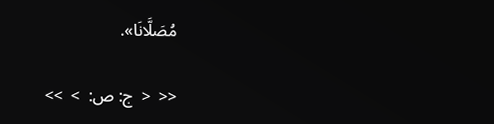مُصَلَّانَا».

<<  <  ج: ص:  >  >>